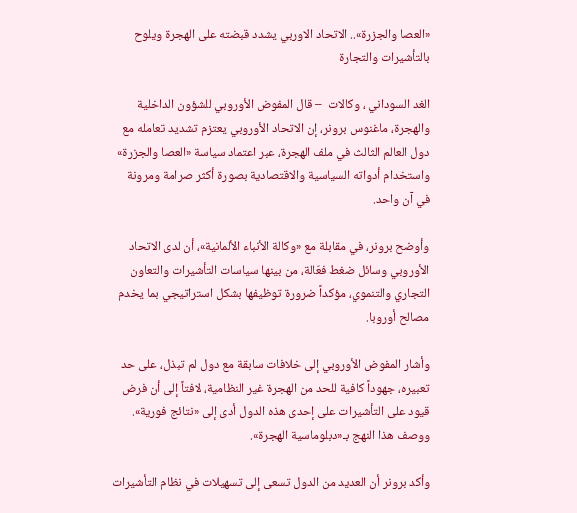«العصا والجزرة».. الاتحاد الاوربي يشدد قبضته على الهجرة ويلوح بالتأشيرات والتجارة

الغد السوداني ، وكالات  – قال المفوض الأوروبي للشؤون الداخلية والهجرة، ماغنوس برونر، إن الاتحاد الأوروبي يعتزم تشديد تعامله مع دول العالم الثالث في ملف الهجرة، عبر اعتماد سياسة «العصا والجزرة» واستخدام أدواته السياسية والاقتصادية بصورة أكثر صرامة ومرونة في آن واحد.

وأوضح برونر، في مقابلة مع «وكالة الأنباء الألمانية»، أن لدى الاتحاد الأوروبي وسائل ضغط فعّالة، من بينها سياسات التأشيرات والتعاون التجاري والتنموي، مؤكداً ضرورة توظيفها بشكل استراتيجي بما يخدم مصالح أوروبا.

وأشار المفوض الأوروبي إلى خلافات سابقة مع دول لم تبذل، على حد تعبيره، جهوداً كافية للحد من الهجرة غير النظامية، لافتاً إلى أن فرض قيود على التأشيرات على إحدى هذه الدول أدى إلى «نتائج فورية». ووصف هذا النهج بـ«دبلوماسية الهجرة».

وأكد برونر أن العديد من الدول تسعى إلى تسهيلات في نظام التأشيرات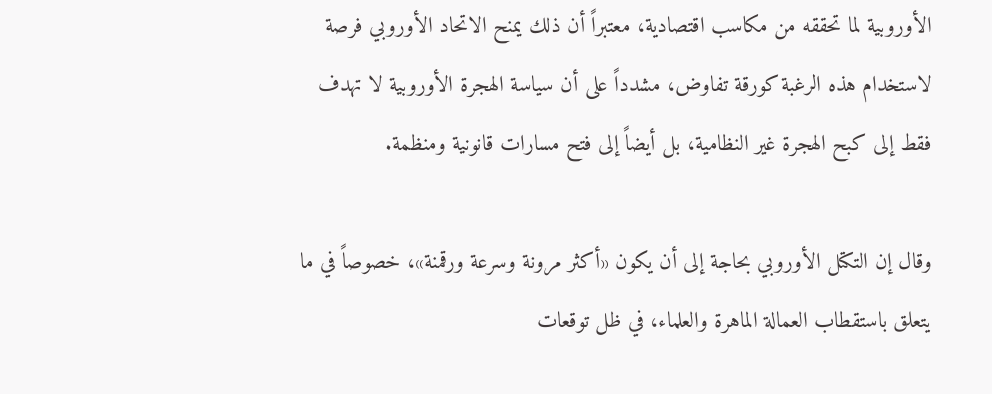الأوروبية لما تحققه من مكاسب اقتصادية، معتبراً أن ذلك يمنح الاتحاد الأوروبي فرصة لاستخدام هذه الرغبة كورقة تفاوض، مشدداً على أن سياسة الهجرة الأوروبية لا تهدف فقط إلى كبح الهجرة غير النظامية، بل أيضاً إلى فتح مسارات قانونية ومنظمة.

وقال إن التكتل الأوروبي بحاجة إلى أن يكون «أكثر مرونة وسرعة ورقمنة»، خصوصاً في ما يتعلق باستقطاب العمالة الماهرة والعلماء، في ظل توقعات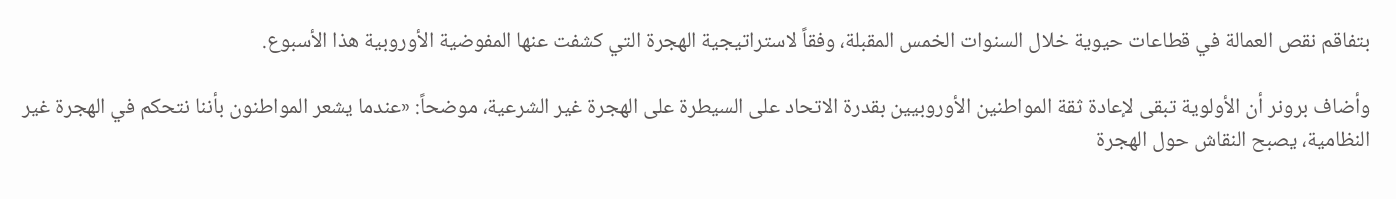بتفاقم نقص العمالة في قطاعات حيوية خلال السنوات الخمس المقبلة، وفقاً لاستراتيجية الهجرة التي كشفت عنها المفوضية الأوروبية هذا الأسبوع.

وأضاف برونر أن الأولوية تبقى لإعادة ثقة المواطنين الأوروبيين بقدرة الاتحاد على السيطرة على الهجرة غير الشرعية، موضحاً: «عندما يشعر المواطنون بأننا نتحكم في الهجرة غير النظامية، يصبح النقاش حول الهجرة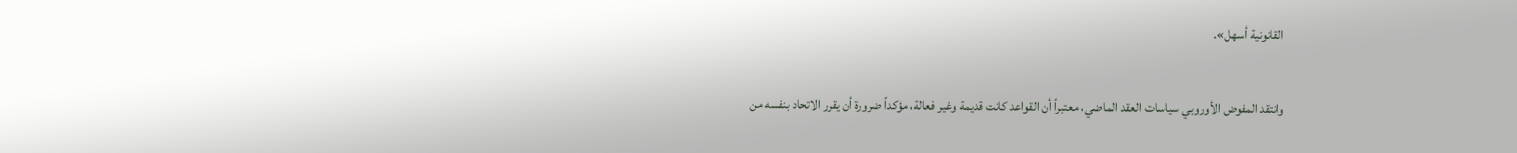القانونية أسهل».

وانتقد المفوض الأوروبي سياسات العقد الماضي، معتبراً أن القواعد كانت قديمة وغير فعالة، مؤكداً ضرورة أن يقرر الاتحاد بنفسه من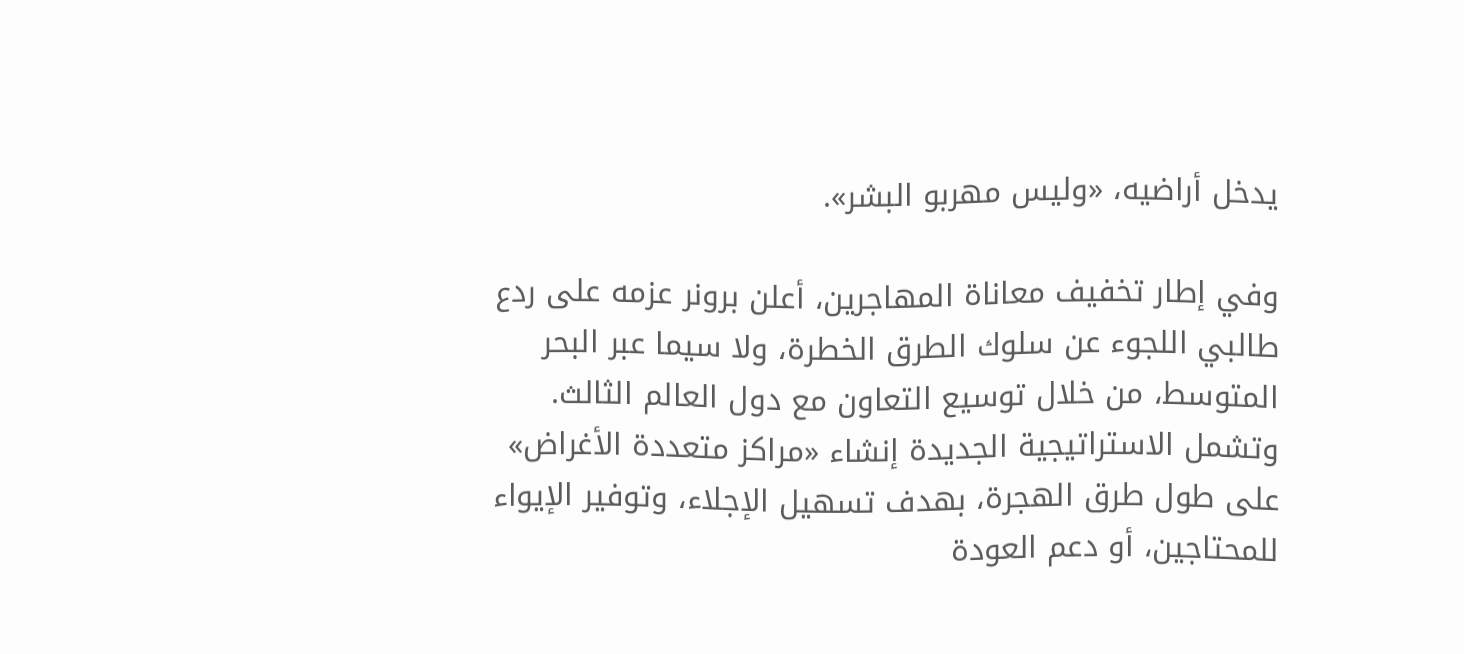يدخل أراضيه، «وليس مهربو البشر».

وفي إطار تخفيف معاناة المهاجرين، أعلن برونر عزمه على ردع طالبي اللجوء عن سلوك الطرق الخطرة، ولا سيما عبر البحر المتوسط، من خلال توسيع التعاون مع دول العالم الثالث. وتشمل الاستراتيجية الجديدة إنشاء «مراكز متعددة الأغراض» على طول طرق الهجرة، بهدف تسهيل الإجلاء، وتوفير الإيواء للمحتاجين، أو دعم العودة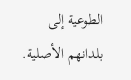الطوعية إلى بلدانهم الأصلية.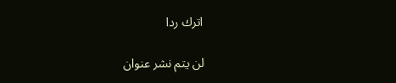اترك ردا

لن يتم نشر عنوان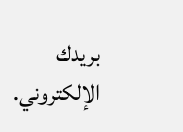بريدك الإلكتروني.